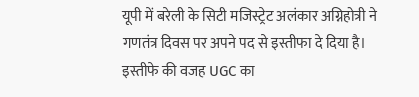यूपी में बरेली के सिटी मजिस्ट्रेट अलंकार अग्निहोत्री ने गणतंत्र दिवस पर अपने पद से इस्तीफा दे दिया है। इस्तीफे की वजह UGC का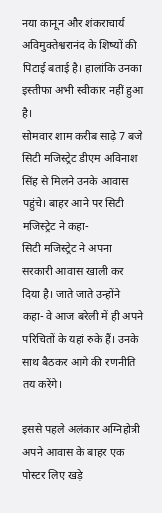नया कानून और शंकराचार्य अविमुक्तेश्वरानंद के शिष्यों की पिटाई बताई है। हालांकि उनका इस्तीफा अभी स्वीकार नहीं हुआ है।
सोमवार शाम करीब साढ़े 7 बजे सिटी मजिस्ट्रेट डीएम अविनाश सिंह से मिलने उनके आवास पहुंचे। बाहर आने पर सिटी मजिस्ट्रेट ने कहा-
सिटी मजिस्ट्रेट ने अपना सरकारी आवास खाली कर दिया है। जाते जाते उन्होंने कहा- वे आज बरेली में ही अपने परिचितों के यहां रुके हैं। उनके साथ बैठकर आगे की रणनीति तय करेंगे।

इससे पहले अलंकार अग्निहोत्री अपने आवास के बाहर एक पोस्टर लिए खड़े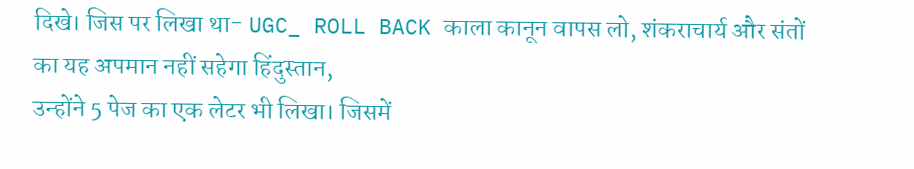दिखे। जिस पर लिखा था- UGC_ ROLL BACK काला कानून वापस लो, शंकराचार्य और संतों का यह अपमान नहीं सहेगा हिंदुस्तान,
उन्होंने 5 पेज का एक लेटर भी लिखा। जिसमें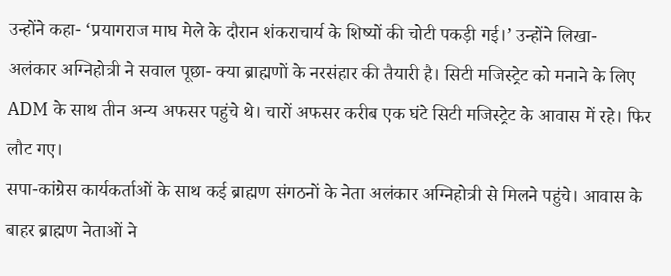उन्होंने कहा- ‘प्रयागराज माघ मेले के दौरान शंकराचार्य के शिष्यों की चोटी पकड़ी गई।’ उन्होंने लिखा-
अलंकार अग्निहोत्री ने सवाल पूछा- क्या ब्राह्मणों के नरसंहार की तैयारी है। सिटी मजिस्ट्रेट को मनाने के लिए ADM के साथ तीन अन्य अफसर पहुंचे थे। चारों अफसर करीब एक घंटे सिटी मजिस्ट्रेट के आवास में रहे। फिर लौट गए।
सपा-कांग्रेस कार्यकर्ताओं के साथ कई ब्राह्मण संगठनों के नेता अलंकार अग्निहोत्री से मिलने पहुंचे। आवास के बाहर ब्राह्मण नेताओं ने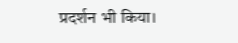प्रदर्शन भी किया।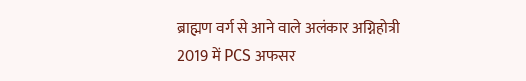ब्राह्मण वर्ग से आने वाले अलंकार अग्निहोत्री 2019 में PCS अफसर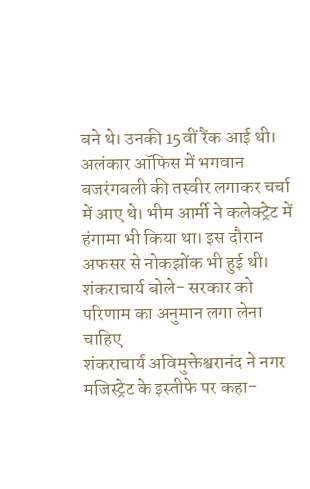बने थे। उनकी 15वीं रैंक आई थी। अलंकार ऑफिस में भगवान बजरंगबली की तस्वीर लगाकर चर्चा में आए थे। भीम आर्मी ने कलेक्ट्रेट में हंगामा भी किया था। इस दौरान अफसर से नोकझोंक भी हुई थी।
शंकराचार्य बोले- सरकार को परिणाम का अनुमान लगा लेना चाहिए
शंकराचार्य अविमुक्तेश्वरानंद ने नगर मजिस्ट्रेट के इस्तीफे पर कहा-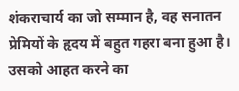शंकराचार्य का जो सम्मान है, वह सनातन प्रेमियों के हृदय में बहुत गहरा बना हुआ है। उसको आहत करने का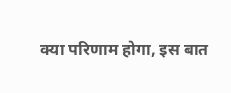क्या परिणाम होगा, इस बात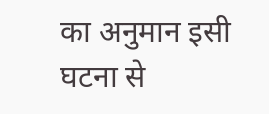का अनुमान इसी घटना से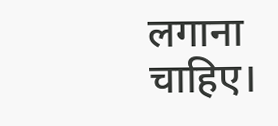लगाना चाहिए।